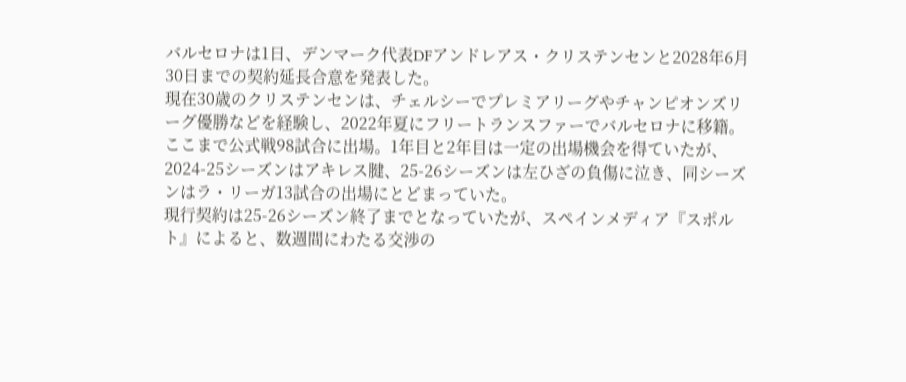バルセロナは1日、デンマーク代表DFアンドレアス・クリステンセンと2028年6月30日までの契約延長合意を発表した。
現在30歳のクリステンセンは、チェルシーでプレミアリーグやチャンピオンズリーグ優勝などを経験し、2022年夏にフリートランスファーでバルセロナに移籍。ここまで公式戦98試合に出場。1年目と2年目は一定の出場機会を得ていたが、2024-25シーズンはアキレス腱、25-26シーズンは左ひざの負傷に泣き、同シーズンはラ・リーガ13試合の出場にとどまっていた。
現行契約は25-26シーズン終了までとなっていたが、スペインメディア『スポルト』によると、数週間にわたる交渉の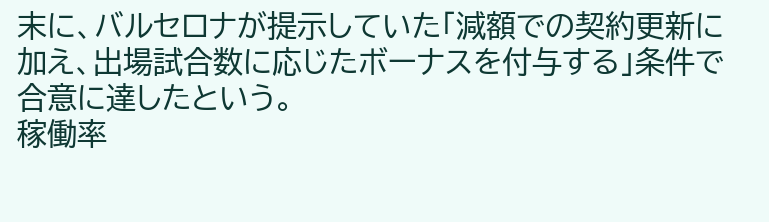末に、バルセロナが提示していた「減額での契約更新に加え、出場試合数に応じたボーナスを付与する」条件で合意に達したという。
稼働率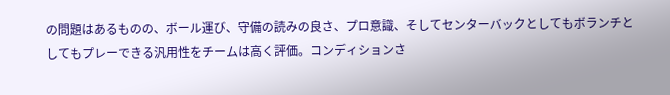の問題はあるものの、ボール運び、守備の読みの良さ、プロ意識、そしてセンターバックとしてもボランチとしてもプレーできる汎用性をチームは高く評価。コンディションさ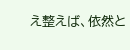え整えば、依然と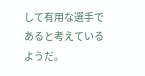して有用な選手であると考えているようだ。